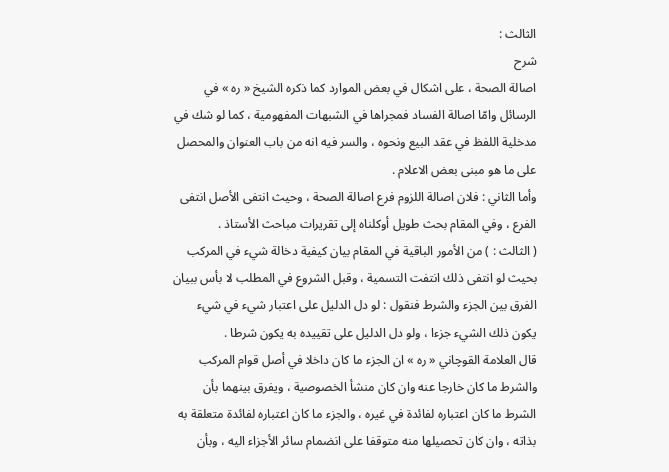الثالث :
شرح
اصالة الصحة ، على اشكال في بعض الموارد كما ذكره الشيخ « ره » في الرسائل وامّا اصالة الفساد فمجراها في الشبهات المفهومية ، كما لو شك في مدخلية اللفظ في عقد البيع ونحوه ، والسر فيه انه من باب العنوان والمحصل على ما هو مبنى بعض الاعلام .
وأما الثاني : فلان اصالة اللزوم فرع اصالة الصحة ، وحيث انتفى الأصل انتفى الفرع ، وفي المقام بحث طويل أوكلناه إلى تقريرات مباحث الأستاذ .
( الثالث : ) من الأمور الباقية في المقام بيان كيفية دخالة شيء في المركب بحيث لو انتفى ذلك انتفت التسمية ، وقبل الشروع في المطلب لا بأس ببيان الفرق بين الجزء والشرط فنقول : لو دل الدليل على اعتبار شيء في شيء يكون ذلك الشيء جزءا ، ولو دل الدليل على تقييده به يكون شرطا .
قال العلامة القوچاني « ره » ان الجزء ما كان داخلا في أصل قوام المركب والشرط ما كان خارجا عنه وان كان منشأ الخصوصية ، ويفرق بينهما بأن الشرط ما كان اعتباره لفائدة في غيره ، والجزء ما كان اعتباره لفائدة متعلقة به بذاته ، وان كان تحصيلها منه متوقفا على انضمام سائر الأجزاء اليه ، وبأن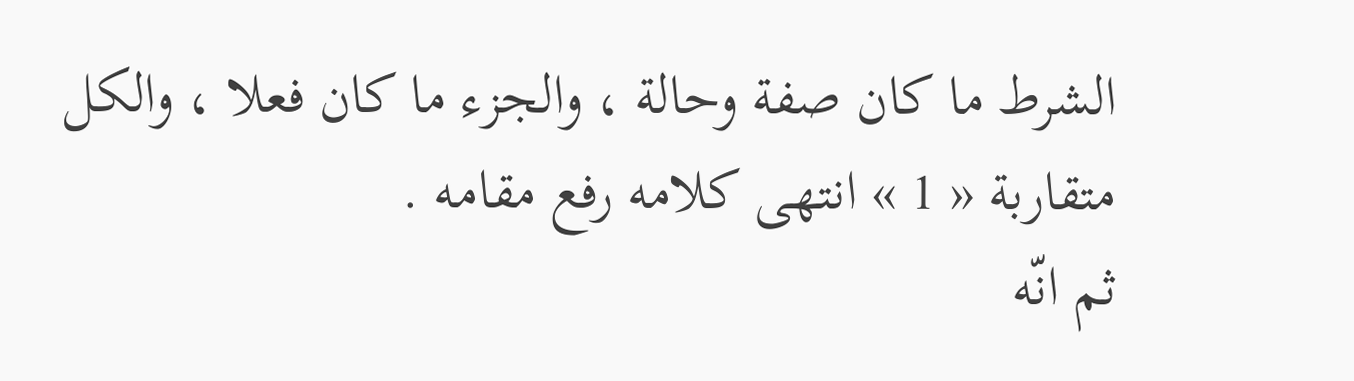الشرط ما كان صفة وحالة ، والجزء ما كان فعلا ، والكل متقاربة « 1 » انتهى كلامه رفع مقامه .
ثم انّه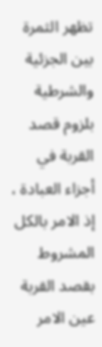تظهر الثمرة بين الجزئية والشرطية بلزوم قصد القربة في أجزاء العبادة ، إذ الامر بالكل المشروط بقصد القربة عين الامر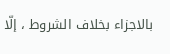بالاجزاء بخلاف الشروط ، إلّا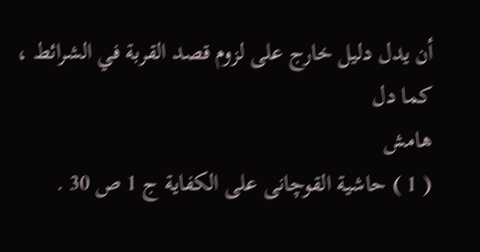أن يدل دليل خارج على لزوم قصد القربة في الشرائط ، كما دل
هامش
( 1 ) حاشية القوچانى على الكفاية ج 1 ص 30 .